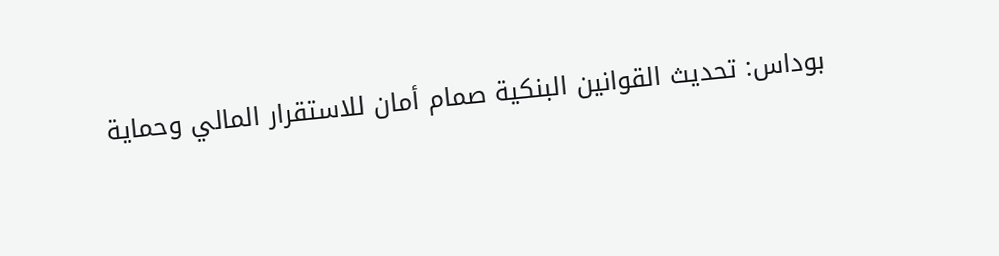بوداس: تحديث القوانين البنكية صمام أمان للاستقرار المالي وحماية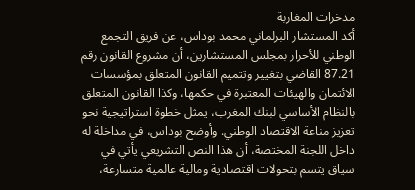مدخرات المغاربة
أكد المستشار البرلماني محمد بوداس، عن فريق التجمع الوطني للأحرار بمجلس المستشارين، أن مشروع القانون رقم 87.21 القاضي بتغيير وتتميم القانون المتعلق بمؤسسات الائتمان والهيئات المعتبرة في حكمها، وكذا القانون المتعلق بالنظام الأساسي لبنك المغرب، يمثل خطوة استراتيجية نحو تعزيز مناعة الاقتصاد الوطني. وأوضح بوداس، في مداخلة له داخل اللجنة المختصة، أن هذا النص التشريعي يأتي في سياق يتسم بتحولات اقتصادية ومالية عالمية متسارعة،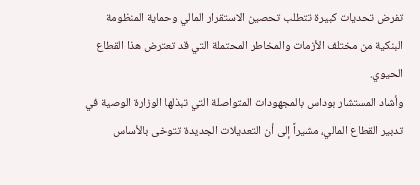تفرض تحديات كبيرة تتطلب تحصين الاستقرار المالي وحماية المنظومة البنكية من مختلف الأزمات والمخاطر المحتملة التي قد تعترض هذا القطاع الحيوي.
وأشاد المستشار بوداس بالمجهودات المتواصلة التي تبذلها الوزارة الوصية في تدبير القطاع المالي، مشيراً إلى أن التعديلات الجديدة تتوخى بالأساس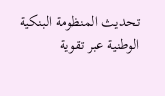تحديث المنظومة البنكية الوطنية عبر تقوية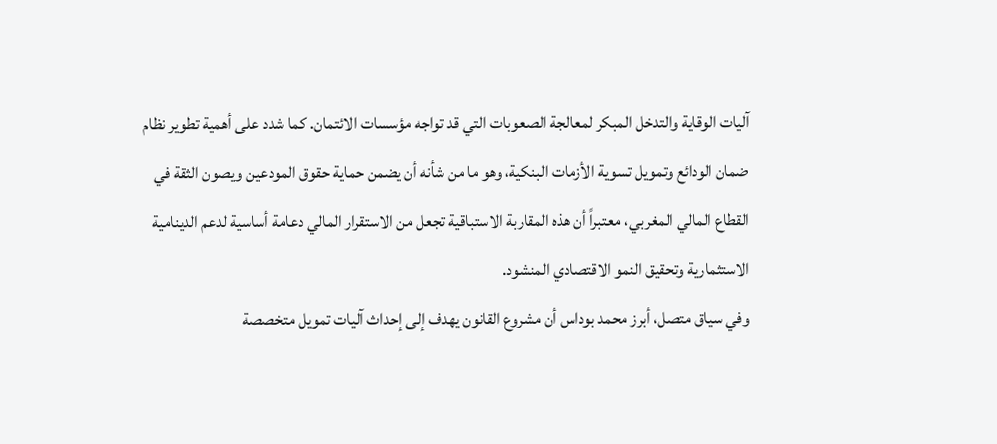آليات الوقاية والتدخل المبكر لمعالجة الصعوبات التي قد تواجه مؤسسات الائتمان. كما شدد على أهمية تطوير نظام ضمان الودائع وتمويل تسوية الأزمات البنكية، وهو ما من شأنه أن يضمن حماية حقوق المودعين ويصون الثقة في القطاع المالي المغربي، معتبراً أن هذه المقاربة الاستباقية تجعل من الاستقرار المالي دعامة أساسية لدعم الدينامية الاستثمارية وتحقيق النمو الاقتصادي المنشود.
وفي سياق متصل، أبرز محمد بوداس أن مشروع القانون يهدف إلى إحداث آليات تمويل متخصصة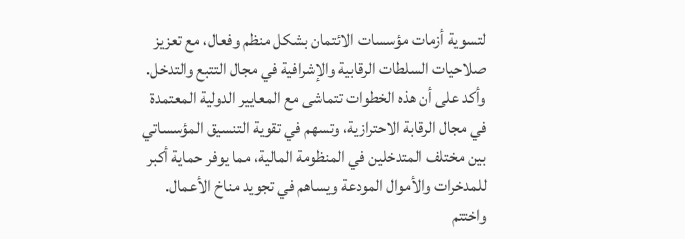لتسوية أزمات مؤسسات الائتمان بشكل منظم وفعال، مع تعزيز صلاحيات السلطات الرقابية والإشرافية في مجال التتبع والتدخل. وأكد على أن هذه الخطوات تتماشى مع المعايير الدولية المعتمدة في مجال الرقابة الاحترازية، وتسهم في تقوية التنسيق المؤسساتي بين مختلف المتدخلين في المنظومة المالية، مما يوفر حماية أكبر للمدخرات والأموال المودعة ويساهم في تجويد مناخ الأعمال.
واختتم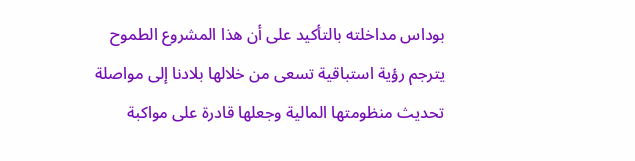بوداس مداخلته بالتأكيد على أن هذا المشروع الطموح يترجم رؤية استباقية تسعى من خلالها بلادنا إلى مواصلة تحديث منظومتها المالية وجعلها قادرة على مواكبة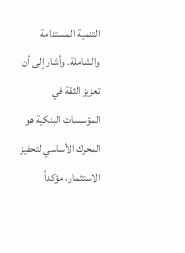التنمية المستدامة والشاملة. وأشار إلى أن تعزيز الثقة في المؤسسات البنكية هو المحرك الأساسي لتحفيز الاستثمار، مؤكداً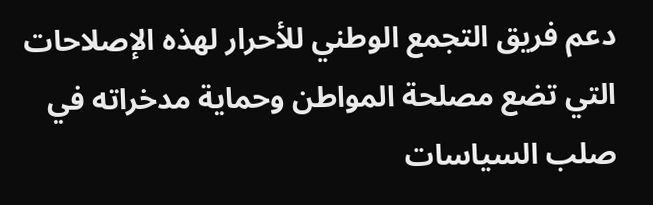دعم فريق التجمع الوطني للأحرار لهذه الإصلاحات التي تضع مصلحة المواطن وحماية مدخراته في صلب السياسات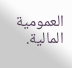العمومية المالية.